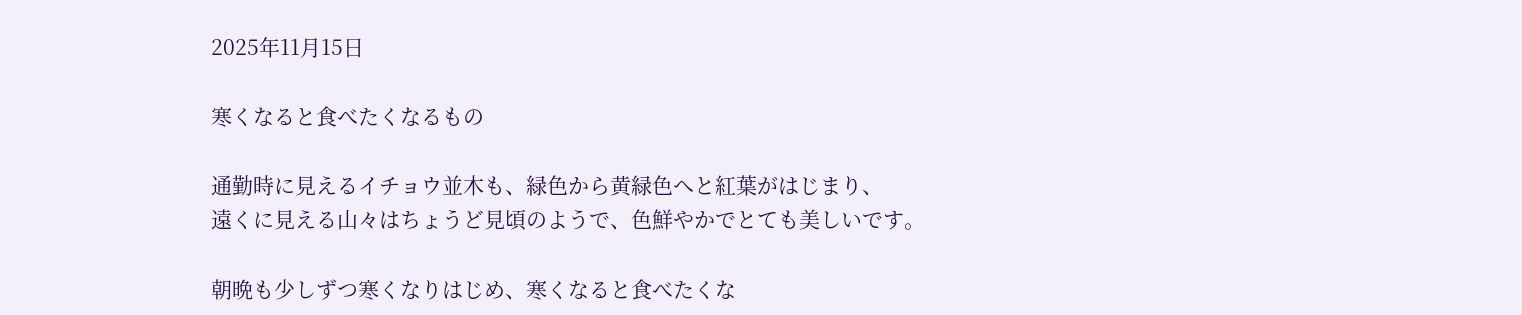2025年11月15日

寒くなると食べたくなるもの

通勤時に見えるイチョウ並木も、緑色から黄緑色へと紅葉がはじまり、
遠くに見える山々はちょうど見頃のようで、色鮮やかでとても美しいです。

朝晩も少しずつ寒くなりはじめ、寒くなると食べたくな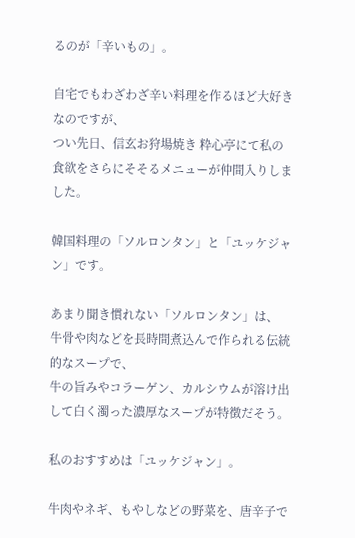るのが「辛いもの」。

自宅でもわざわざ辛い料理を作るほど大好きなのですが、
つい先日、信玄お狩場焼き 粋心亭にて私の食欲をさらにそそるメニューが仲間入りしました。

韓国料理の「ソルロンタン」と「ユッケジャン」です。

あまり聞き慣れない「ソルロンタン」は、
牛骨や肉などを長時間煮込んで作られる伝統的なスープで、
牛の旨みやコラーゲン、カルシウムが溶け出して白く濁った濃厚なスープが特徴だそう。

私のおすすめは「ユッケジャン」。

牛肉やネギ、もやしなどの野菜を、唐辛子で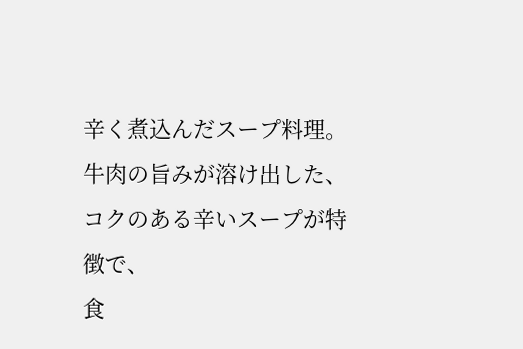辛く煮込んだスープ料理。
牛肉の旨みが溶け出した、コクのある辛いスープが特徴で、
食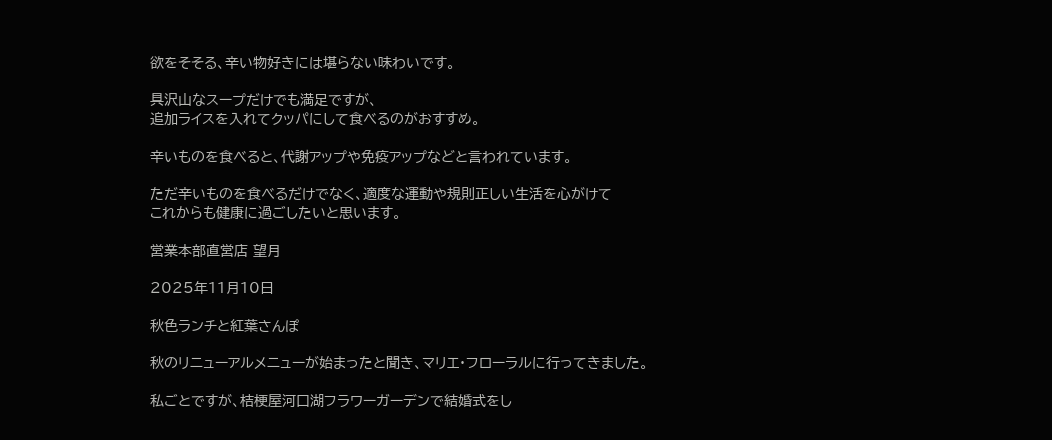欲をそそる、辛い物好きには堪らない味わいです。

具沢山なスープだけでも満足ですが、
追加ライスを入れてクッパにして食べるのがおすすめ。

辛いものを食べると、代謝アップや免疫アップなどと言われています。

ただ辛いものを食べるだけでなく、適度な運動や規則正しい生活を心がけて
これからも健康に過ごしたいと思います。

営業本部直営店 望月

2025年11月10日

秋色ランチと紅葉さんぽ

秋のリニューアルメニューが始まったと聞き、マリエ・フローラルに行ってきました。

私ごとですが、桔梗屋河口湖フラワーガーデンで結婚式をし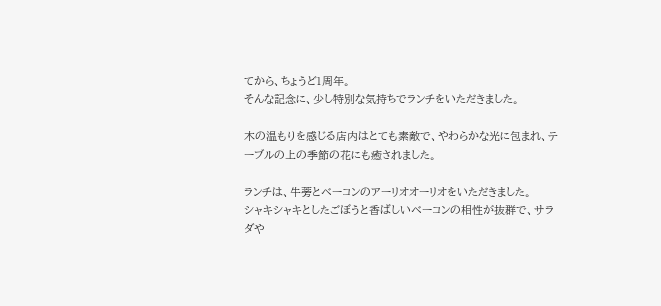てから、ちょうど1周年。
そんな記念に、少し特別な気持ちでランチをいただきました。

木の温もりを感じる店内はとても素敵で、やわらかな光に包まれ、テーブルの上の季節の花にも癒されました。

ランチは、牛蒡とベーコンのアーリオオーリオをいただきました。
シャキシャキとしたごぼうと香ばしいベーコンの相性が抜群で、サラダや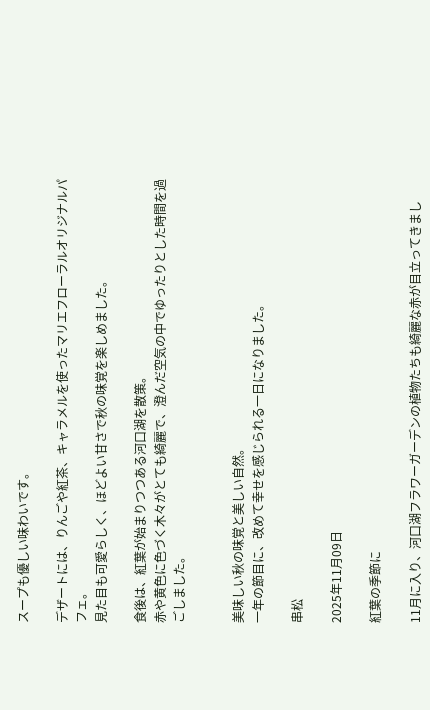スープも優しい味わいです。

デザートには、りんごや紅茶、キャラメルを使ったマリエフローラルオリジナルパフェ。
見た目も可愛らしく、ほどよい甘さで秋の味覚を楽しめました。

食後は、紅葉が始まりつつある河口湖を散策。
赤や黄色に色づく木々がとても綺麗で、澄んだ空気の中でゆったりとした時間を過ごしました。


美味しい秋の味覚と美しい自然。
一年の節目に、改めて幸せを感じられる一日になりました。

串松

2025年11月09日

紅葉の季節に

11月に入り、河口湖フラワーガーデンの植物たちも綺麗な赤が目立ってきまし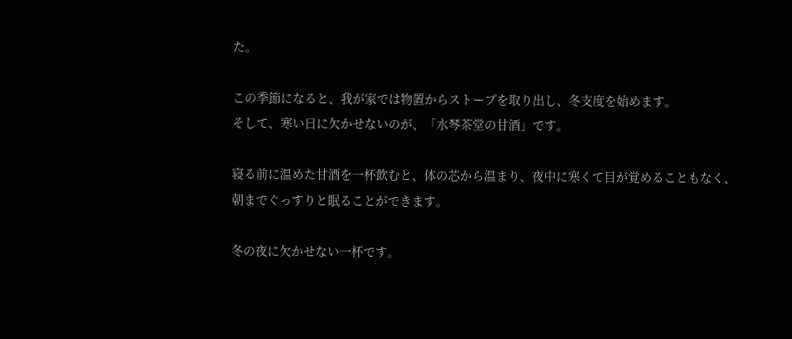た。

この季節になると、我が家では物置からストーブを取り出し、冬支度を始めます。
そして、寒い日に欠かせないのが、「水琴茶堂の甘酒」です。

寝る前に温めた甘酒を一杯飲むと、体の芯から温まり、夜中に寒くて目が覚めることもなく、
朝までぐっすりと眠ることができます。

冬の夜に欠かせない一杯です。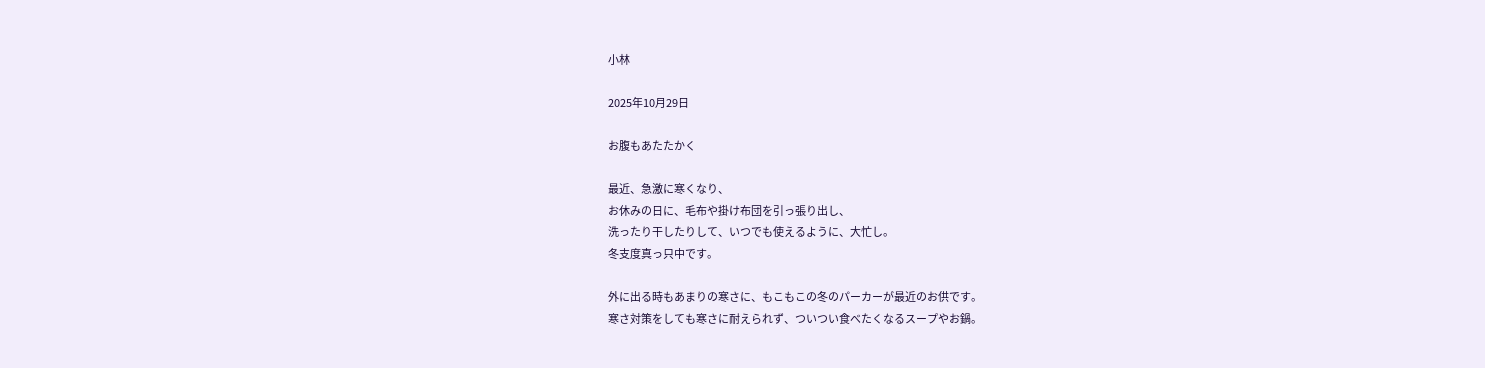小林

2025年10月29日

お腹もあたたかく

最近、急激に寒くなり、
お休みの日に、毛布や掛け布団を引っ張り出し、
洗ったり干したりして、いつでも使えるように、大忙し。
冬支度真っ只中です。

外に出る時もあまりの寒さに、もこもこの冬のパーカーが最近のお供です。
寒さ対策をしても寒さに耐えられず、ついつい食べたくなるスープやお鍋。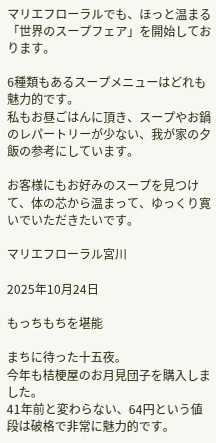マリエフローラルでも、ほっと温まる「世界のスープフェア」を開始しております。

6種類もあるスープメニューはどれも魅力的です。
私もお昼ごはんに頂き、スープやお鍋のレパートリーが少ない、我が家の夕飯の参考にしています。

お客様にもお好みのスープを見つけて、体の芯から温まって、ゆっくり寛いでいただきたいです。

マリエフローラル宮川

2025年10月24日

もっちもちを堪能

まちに待った十五夜。
今年も桔梗屋のお月見団子を購入しました。
41年前と変わらない、64円という値段は破格で非常に魅力的です。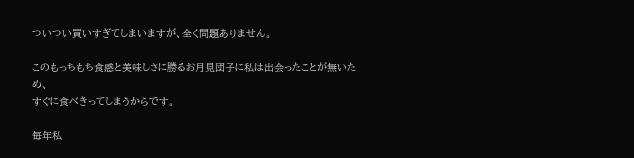ついつい買いすぎてしまいますが、全く問題ありません。

このもっちもち食感と美味しさに勝るお月見団子に私は出会ったことが無いため、
すぐに食べきってしまうからです。

毎年私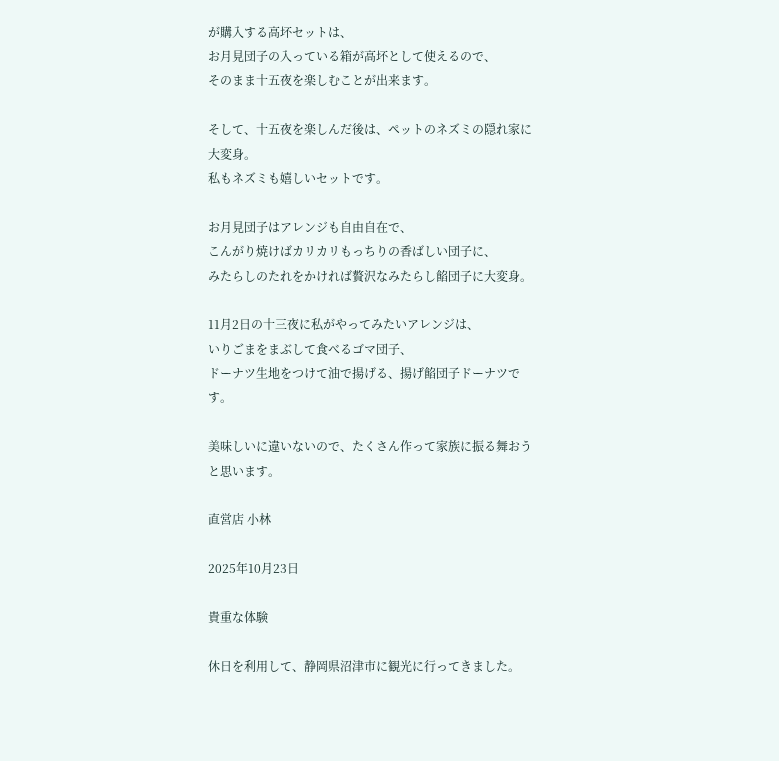が購入する高坏セットは、
お月見団子の入っている箱が高坏として使えるので、
そのまま十五夜を楽しむことが出来ます。

そして、十五夜を楽しんだ後は、ペットのネズミの隠れ家に大変身。
私もネズミも嬉しいセットです。

お月見団子はアレンジも自由自在で、
こんがり焼けばカリカリもっちりの香ばしい団子に、
みたらしのたれをかければ贅沢なみたらし餡団子に大変身。

11月2日の十三夜に私がやってみたいアレンジは、
いりごまをまぶして食べるゴマ団子、
ドーナツ生地をつけて油で揚げる、揚げ餡団子ドーナツです。

美味しいに違いないので、たくさん作って家族に振る舞おうと思います。

直営店 小林

2025年10月23日

貴重な体験

休日を利用して、静岡県沼津市に観光に行ってきました。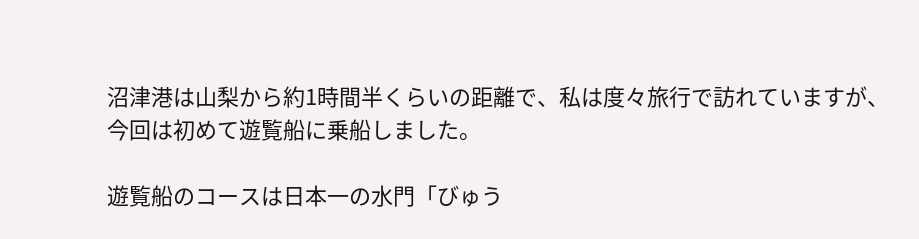沼津港は山梨から約1時間半くらいの距離で、私は度々旅行で訪れていますが、
今回は初めて遊覧船に乗船しました。

遊覧船のコースは日本一の水門「びゅう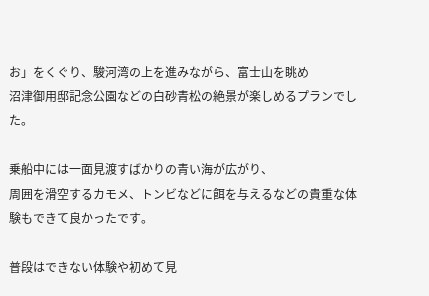お」をくぐり、駿河湾の上を進みながら、富士山を眺め
沼津御用邸記念公園などの白砂青松の絶景が楽しめるプランでした。

乗船中には一面見渡すばかりの青い海が広がり、
周囲を滑空するカモメ、トンビなどに餌を与えるなどの貴重な体験もできて良かったです。

普段はできない体験や初めて見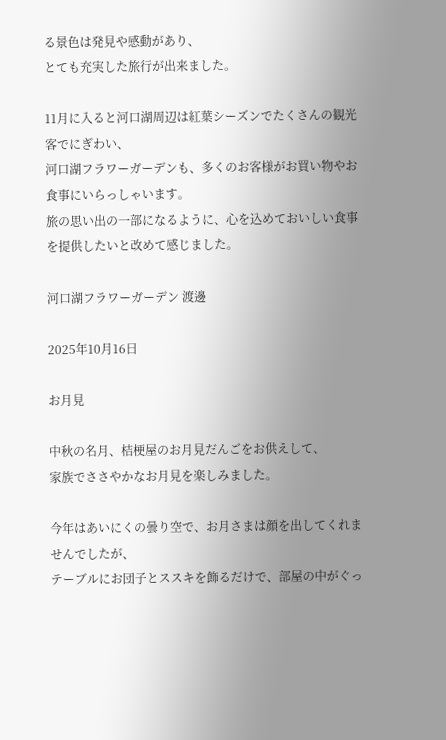る景色は発見や感動があり、
とても充実した旅行が出来ました。

11月に入ると河口湖周辺は紅葉シーズンでたくさんの観光客でにぎわい、
河口湖フラワーガーデンも、多くのお客様がお買い物やお食事にいらっしゃいます。
旅の思い出の一部になるように、心を込めておいしい食事を提供したいと改めて感じました。

河口湖フラワーガーデン 渡邊

2025年10月16日

お月見

中秋の名月、桔梗屋のお月見だんごをお供えして、
家族でささやかなお月見を楽しみました。

今年はあいにくの曇り空で、お月さまは顔を出してくれませんでしたが、
テーブルにお団子とススキを飾るだけで、部屋の中がぐっ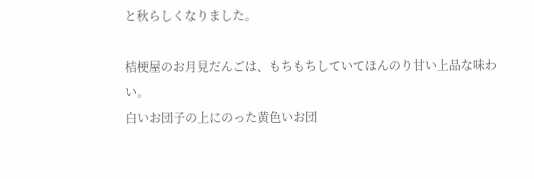と秋らしくなりました。

桔梗屋のお月見だんごは、もちもちしていてほんのり甘い上品な味わい。
白いお団子の上にのった黄色いお団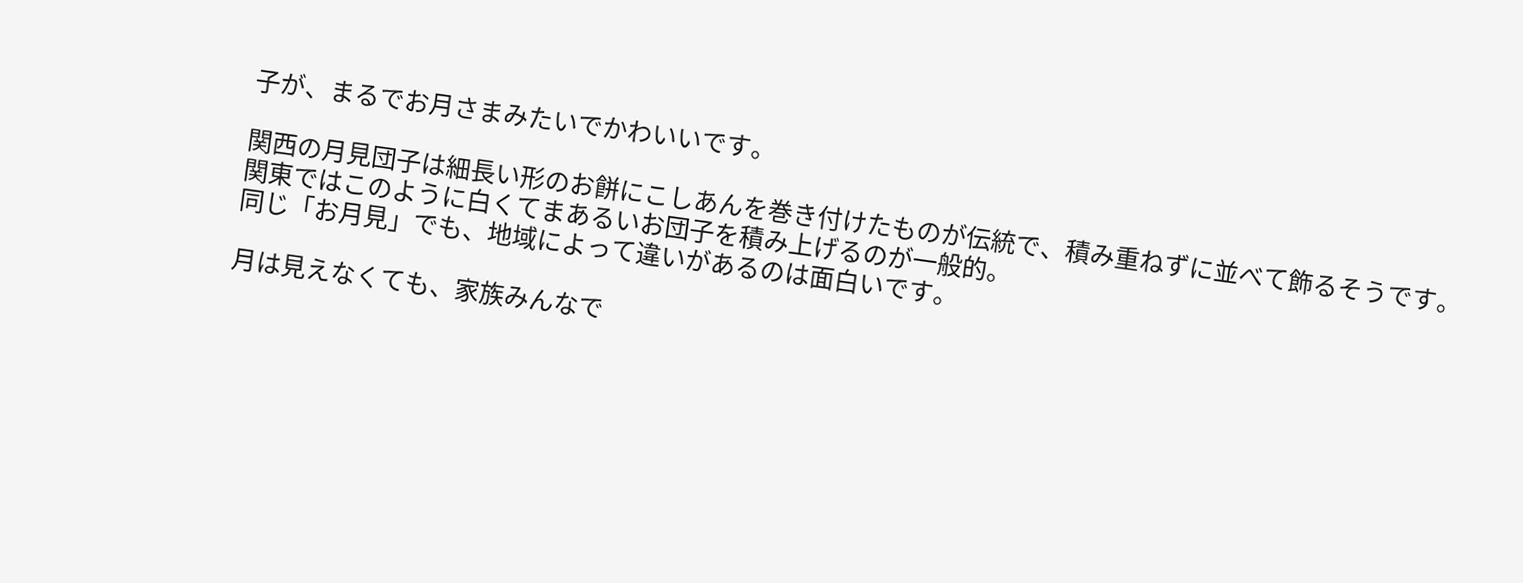子が、まるでお月さまみたいでかわいいです。

関西の月見団子は細長い形のお餅にこしあんを巻き付けたものが伝統で、積み重ねずに並べて飾るそうです。
関東ではこのように白くてまあるいお団子を積み上げるのが一般的。
同じ「お月見」でも、地域によって違いがあるのは面白いです。

月は見えなくても、家族みんなで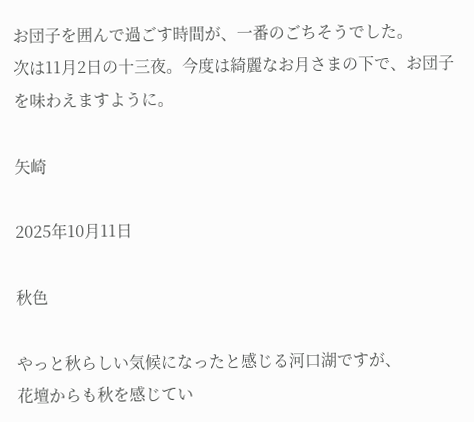お団子を囲んで過ごす時間が、一番のごちそうでした。
次は11月2日の十三夜。今度は綺麗なお月さまの下で、お団子を味わえますように。

矢崎

2025年10月11日

秋色

やっと秋らしい気候になったと感じる河口湖ですが、
花壇からも秋を感じてい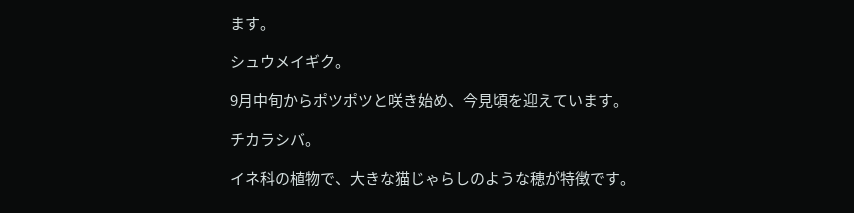ます。

シュウメイギク。

9月中旬からポツポツと咲き始め、今見頃を迎えています。

チカラシバ。

イネ科の植物で、大きな猫じゃらしのような穂が特徴です。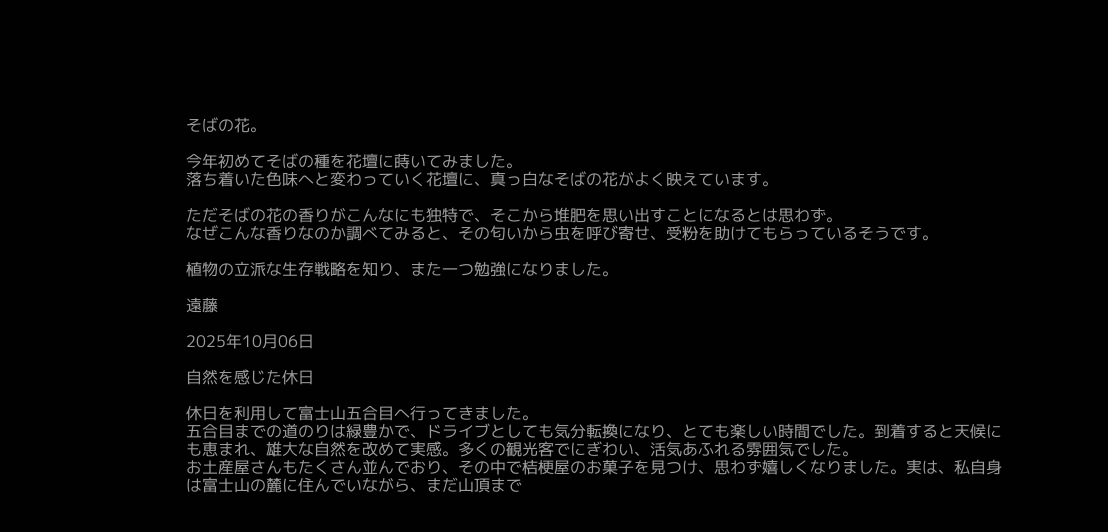そばの花。

今年初めてそばの種を花壇に蒔いてみました。
落ち着いた色味へと変わっていく花壇に、真っ白なそばの花がよく映えています。

ただそばの花の香りがこんなにも独特で、そこから堆肥を思い出すことになるとは思わず。
なぜこんな香りなのか調べてみると、その匂いから虫を呼び寄せ、受粉を助けてもらっているそうです。

植物の立派な生存戦略を知り、また一つ勉強になりました。

遠藤

2025年10月06日

自然を感じた休日

休日を利用して富士山五合目へ行ってきました。
五合目までの道のりは緑豊かで、ドライブとしても気分転換になり、とても楽しい時間でした。到着すると天候にも恵まれ、雄大な自然を改めて実感。多くの観光客でにぎわい、活気あふれる雰囲気でした。
お土産屋さんもたくさん並んでおり、その中で桔梗屋のお菓子を見つけ、思わず嬉しくなりました。実は、私自身は富士山の麓に住んでいながら、まだ山頂まで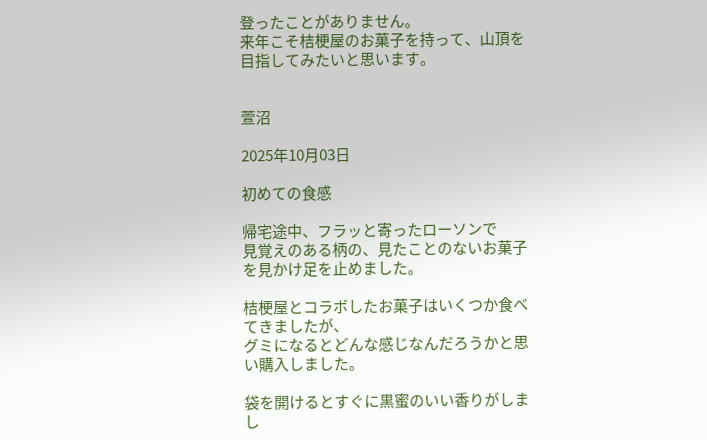登ったことがありません。
来年こそ桔梗屋のお菓子を持って、山頂を目指してみたいと思います。


萱沼

2025年10月03日

初めての食感

帰宅途中、フラッと寄ったローソンで
見覚えのある柄の、見たことのないお菓子を見かけ足を止めました。

桔梗屋とコラボしたお菓子はいくつか食べてきましたが、
グミになるとどんな感じなんだろうかと思い購入しました。

袋を開けるとすぐに黒蜜のいい香りがしまし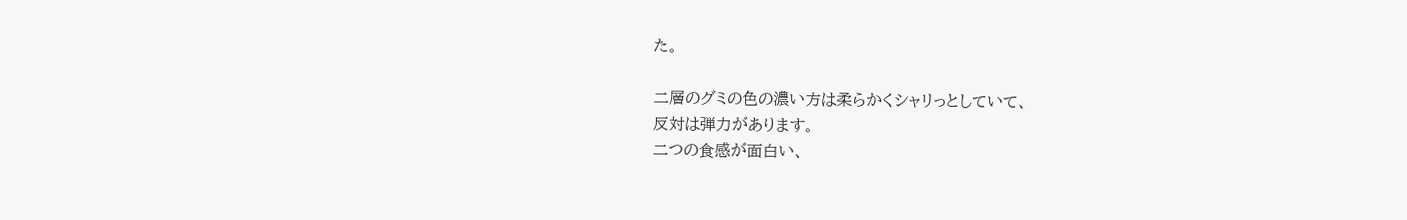た。

二層のグミの色の濃い方は柔らかくシャリっとしていて、
反対は弾力があります。
二つの食感が面白い、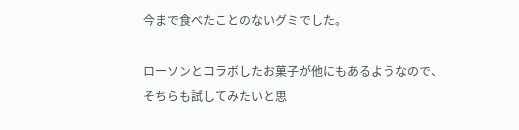今まで食べたことのないグミでした。

ローソンとコラボしたお菓子が他にもあるようなので、
そちらも試してみたいと思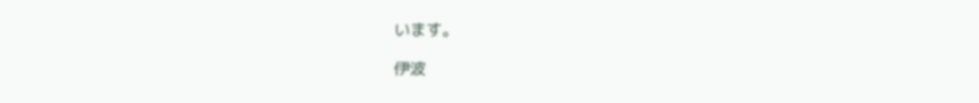います。

伊波